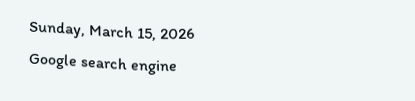Sunday, March 15, 2026
Google search engine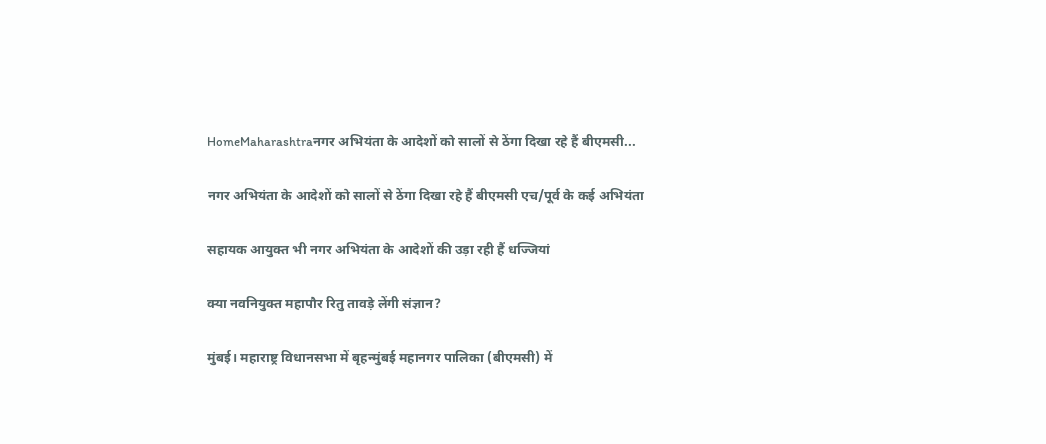HomeMaharashtraनगर अभियंता के आदेशों को सालों से ठेंगा दिखा रहे हैं बीएमसी...

नगर अभियंता के आदेशों को सालों से ठेंगा दिखा रहे हैं बीएमसी एच/पूर्व के कई अभियंता

सहायक आयुक्त भी नगर अभियंता के आदेशों की उड़ा रही हैं धज्जियां

क्या नवनियुक्त महापौर रितु तावड़े लेंगी संज्ञान?

मुंबई। महाराष्ट्र विधानसभा में बृहन्मुंबई महानगर पालिका (बीएमसी) में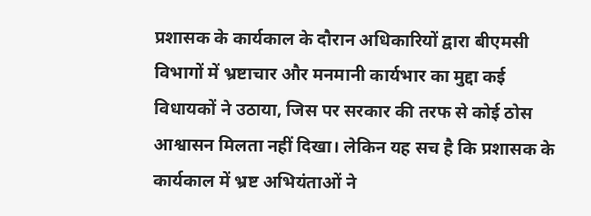प्रशासक के कार्यकाल के दौरान अधिकारियों द्वारा बीएमसी विभागों में भ्रष्टाचार और मनमानी कार्यभार का मुद्दा कई विधायकों ने उठाया, जिस पर सरकार की तरफ से कोई ठोस आश्वासन मिलता नहीं दिखा। लेकिन यह सच है कि प्रशासक के कार्यकाल में भ्रष्ट अभियंताओं ने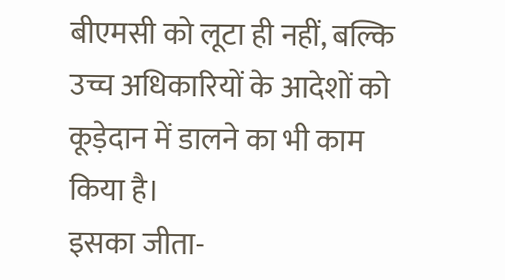बीएमसी को लूटा ही नहीं, बल्कि उच्च अधिकारियों के आदेशों को कूड़ेदान में डालने का भी काम किया है।
इसका जीता-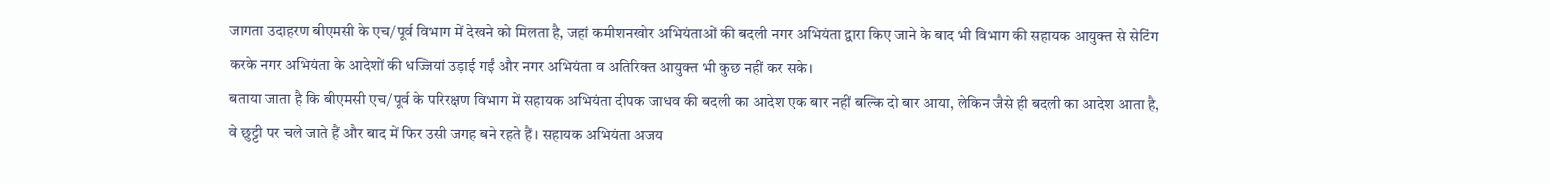जागता उदाहरण बीएमसी के एच/पूर्व विभाग में देखने को मिलता है, जहां कमीशनखोर अभियंताओं की बदली नगर अभियंता द्वारा किए जाने के बाद भी विभाग की सहायक आयुक्त से सेटिंग करके नगर अभियंता के आदेशों की धज्जियां उड़ाई गईं और नगर अभियंता व अतिरिक्त आयुक्त भी कुछ नहीं कर सके।
बताया जाता है कि बीएमसी एच/पूर्व के परिरक्षण विभाग में सहायक अभियंता दीपक जाधव की बदली का आदेश एक बार नहीं बल्कि दो बार आया, लेकिन जैसे ही बदली का आदेश आता है, वे छुट्टी पर चले जाते हैं और बाद में फिर उसी जगह बने रहते हैं। सहायक अभियंता अजय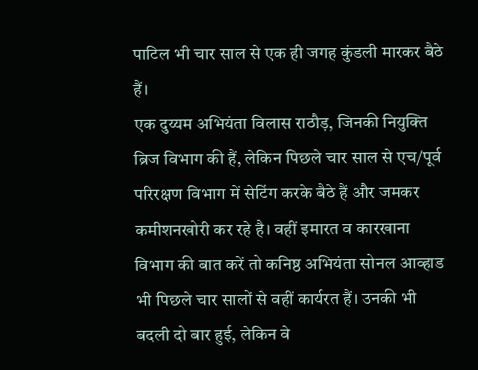पाटिल भी चार साल से एक ही जगह कुंडली मारकर बैठे हैं।
एक दुय्यम अभियंता विलास राठौड़, जिनकी नियुक्ति ब्रिज विभाग की हैं, लेकिन पिछले चार साल से एच/पूर्व परिरक्षण विभाग में सेटिंग करके बैठे हैं और जमकर कमीशनखोरी कर रहे है। वहीं इमारत व कारखाना विभाग की बात करें तो कनिष्ठ अभियंता सोनल आव्हाड भी पिछले चार सालों से वहीं कार्यरत हैं। उनकी भी बदली दो बार हुई, लेकिन वे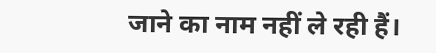जाने का नाम नहीं ले रही हैं।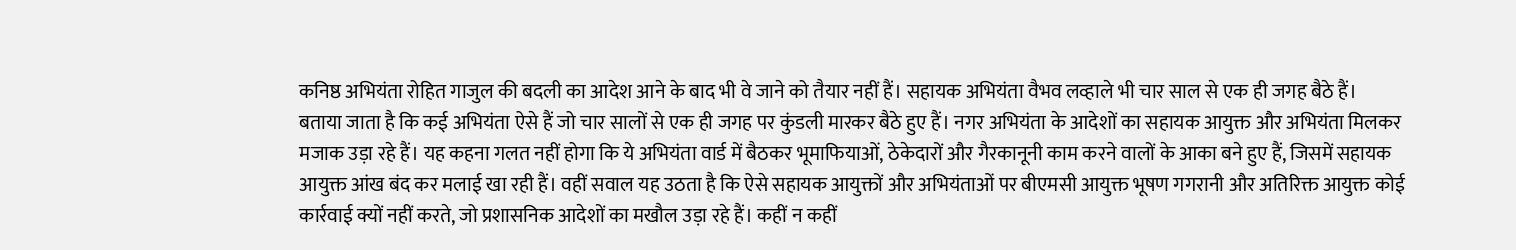कनिष्ठ अभियंता रोहित गाजुल की बदली का आदेश आने के बाद भी वे जाने को तैयार नहीं हैं। सहायक अभियंता वैभव लव्हाले भी चार साल से एक ही जगह बैठे हैं।
बताया जाता है कि कई अभियंता ऐसे हैं जो चार सालों से एक ही जगह पर कुंडली मारकर बैठे हुए हैं। नगर अभियंता के आदेशों का सहायक आयुक्त और अभियंता मिलकर मजाक उड़ा रहे हैं। यह कहना गलत नहीं होगा कि ये अभियंता वार्ड में बैठकर भूमाफियाओं, ठेकेदारों और गैरकानूनी काम करने वालों के आका बने हुए हैं, जिसमें सहायक आयुक्त आंख बंद कर मलाई खा रही हैं। वहीं सवाल यह उठता है कि ऐसे सहायक आयुक्तों और अभियंताओं पर बीएमसी आयुक्त भूषण गगरानी और अतिरिक्त आयुक्त कोई कार्रवाई क्यों नहीं करते, जो प्रशासनिक आदेशों का मखौल उड़ा रहे हैं। कहीं न कहीं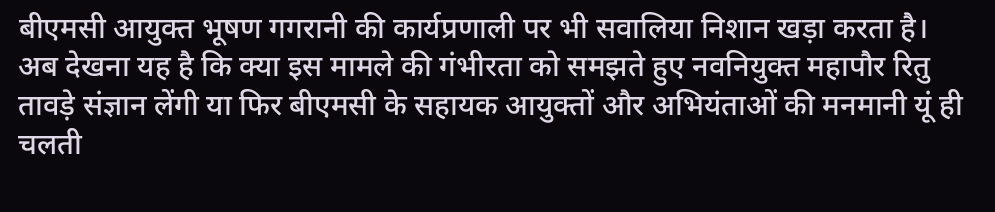बीएमसी आयुक्त भूषण गगरानी की कार्यप्रणाली पर भी सवालिया निशान खड़ा करता है।
अब देखना यह है कि क्या इस मामले की गंभीरता को समझते हुए नवनियुक्त महापौर रितु तावड़े संज्ञान लेंगी या फिर बीएमसी के सहायक आयुक्तों और अभियंताओं की मनमानी यूं ही चलती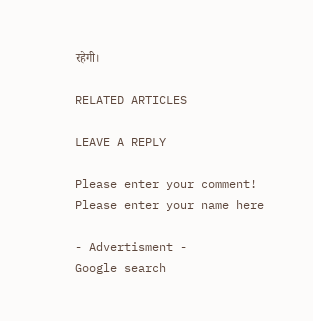रहेगी।

RELATED ARTICLES

LEAVE A REPLY

Please enter your comment!
Please enter your name here

- Advertisment -
Google search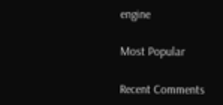engine

Most Popular

Recent Comments